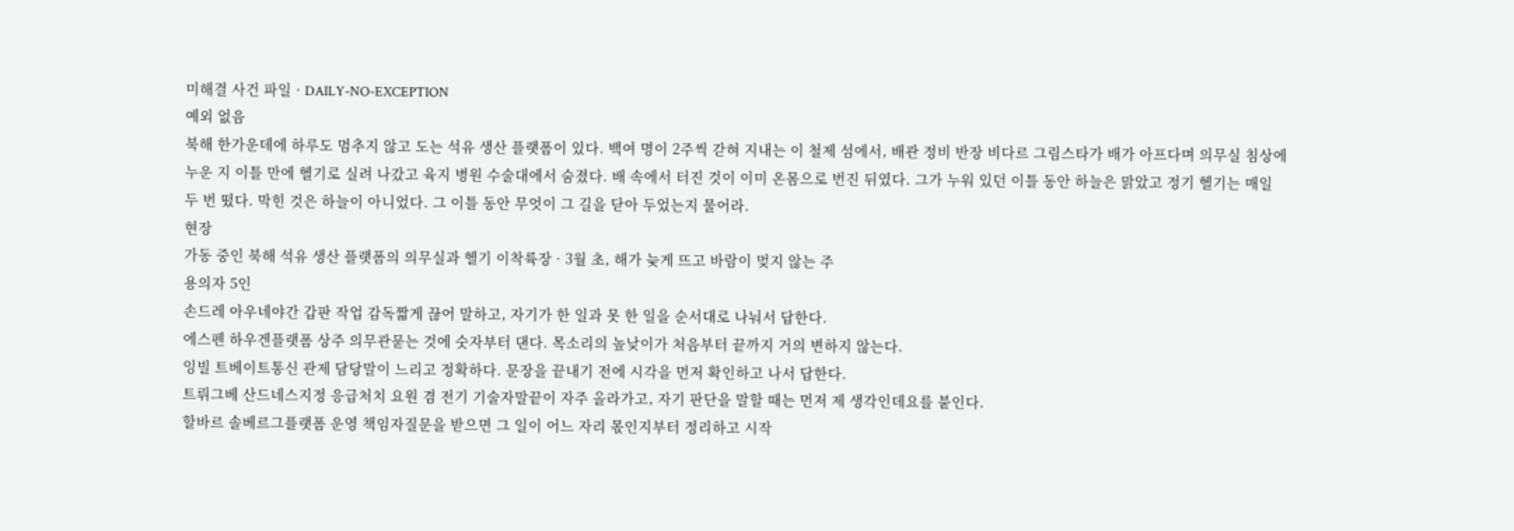미해결 사건 파일 · DAILY-NO-EXCEPTION
예외 없음
북해 한가운데에 하루도 멈추지 않고 도는 석유 생산 플랫폼이 있다. 백여 명이 2주씩 갇혀 지내는 이 철제 섬에서, 배관 정비 반장 비다르 그림스타가 배가 아프다며 의무실 침상에 누운 지 이틀 만에 헬기로 실려 나갔고 육지 병원 수술대에서 숨졌다. 배 속에서 터진 것이 이미 온몸으로 번진 뒤였다. 그가 누워 있던 이틀 동안 하늘은 맑았고 정기 헬기는 매일 두 번 떴다. 막힌 것은 하늘이 아니었다. 그 이틀 동안 무엇이 그 길을 닫아 두었는지 물어라.
현장
가동 중인 북해 석유 생산 플랫폼의 의무실과 헬기 이착륙장 · 3월 초, 해가 늦게 뜨고 바람이 멎지 않는 주
용의자 5인
손드레 아우네야간 갑판 작업 감독짧게 끊어 말하고, 자기가 한 일과 못 한 일을 순서대로 나눠서 답한다.
에스펜 하우겐플랫폼 상주 의무관묻는 것에 숫자부터 댄다. 목소리의 높낮이가 처음부터 끝까지 거의 변하지 않는다.
잉빌 트베이트통신 관제 담당말이 느리고 정확하다. 문장을 끝내기 전에 시각을 먼저 확인하고 나서 답한다.
트뤼그베 산드네스지정 응급처치 요원 겸 전기 기술자말끝이 자주 올라가고, 자기 판단을 말할 때는 먼저 제 생각인데요를 붙인다.
할바르 솔베르그플랫폼 운영 책임자질문을 받으면 그 일이 어느 자리 몫인지부터 정리하고 시작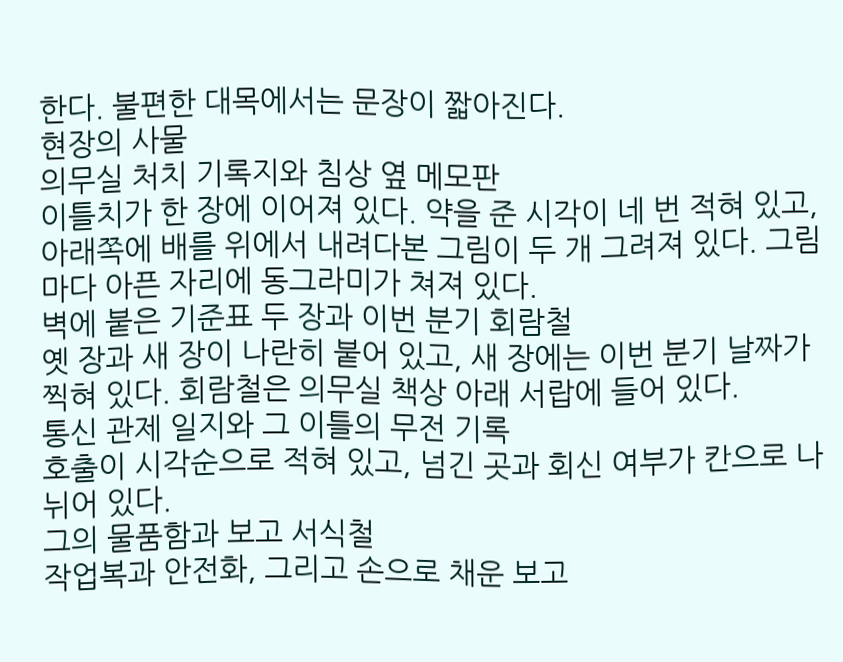한다. 불편한 대목에서는 문장이 짧아진다.
현장의 사물
의무실 처치 기록지와 침상 옆 메모판
이틀치가 한 장에 이어져 있다. 약을 준 시각이 네 번 적혀 있고, 아래쪽에 배를 위에서 내려다본 그림이 두 개 그려져 있다. 그림마다 아픈 자리에 동그라미가 쳐져 있다.
벽에 붙은 기준표 두 장과 이번 분기 회람철
옛 장과 새 장이 나란히 붙어 있고, 새 장에는 이번 분기 날짜가 찍혀 있다. 회람철은 의무실 책상 아래 서랍에 들어 있다.
통신 관제 일지와 그 이틀의 무전 기록
호출이 시각순으로 적혀 있고, 넘긴 곳과 회신 여부가 칸으로 나뉘어 있다.
그의 물품함과 보고 서식철
작업복과 안전화, 그리고 손으로 채운 보고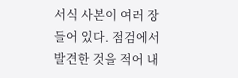서식 사본이 여러 장 들어 있다. 점검에서 발견한 것을 적어 내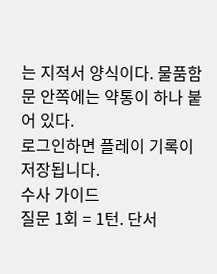는 지적서 양식이다. 물품함 문 안쪽에는 약통이 하나 붙어 있다.
로그인하면 플레이 기록이 저장됩니다.
수사 가이드
질문 1회 = 1턴. 단서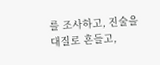를 조사하고, 진술을 대질로 흔들고,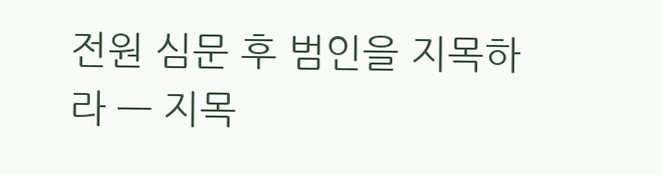전원 심문 후 범인을 지목하라 — 지목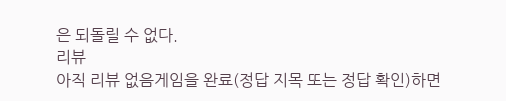은 되돌릴 수 없다.
리뷰
아직 리뷰 없음게임을 완료(정답 지목 또는 정답 확인)하면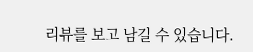리뷰를 보고 남길 수 있습니다.